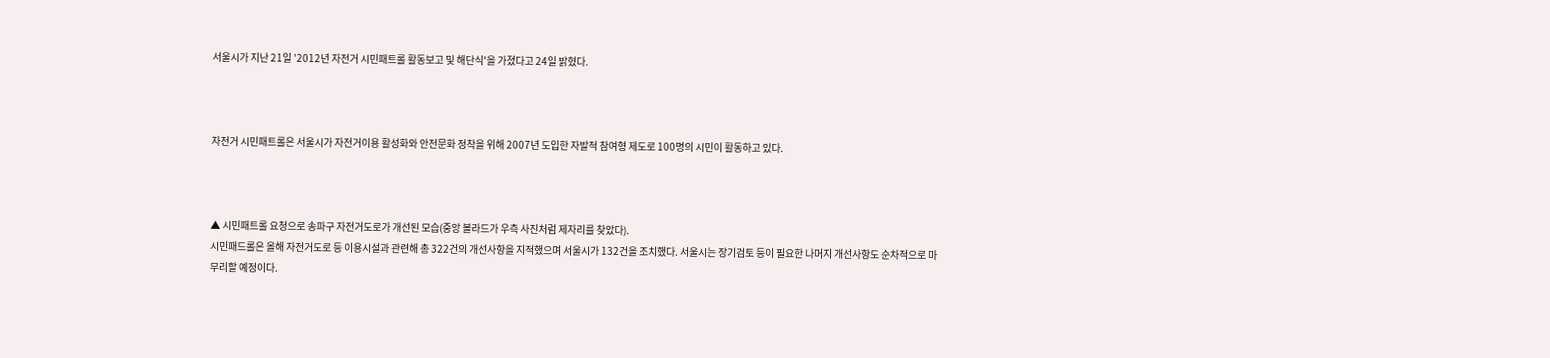서울시가 지난 21일 '2012년 자전거 시민패트롤 활동보고 및 해단식'을 가졌다고 24일 밝혔다.



자전거 시민패트롤은 서울시가 자전거이용 활성화와 안전문화 정착을 위해 2007년 도입한 자발적 참여형 제도로 100명의 시민이 활동하고 있다.



▲ 시민패트롤 요청으로 송파구 자전거도로가 개선된 모습(중앙 볼라드가 우측 사진처럼 제자리를 찾았다).
시민패드롤은 올해 자전거도로 등 이용시설과 관련해 총 322건의 개선사항을 지적했으며 서울시가 132건을 조치했다. 서울시는 장기검토 등이 필요한 나머지 개선사항도 순차적으로 마무리할 예정이다.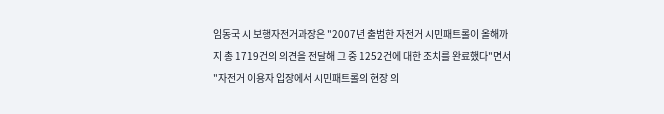임동국 시 보행자전거과장은 "2007년 출범한 자전거 시민패트롤이 올해까지 총 1719건의 의견을 전달해 그 중 1252건에 대한 조치를 완료했다"면서 "자전거 이용자 입장에서 시민패트롤의 현장 의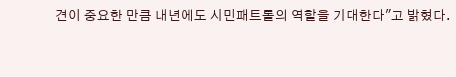견이 중요한 만큼 내년에도 시민패트롤의 역할을 기대한다"고 밝혔다.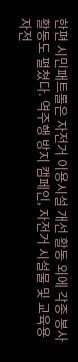한편 시민패트롤은 자전거 이용시설 개선 활동 외에 각종 봉사활동도 펼쳤다. 역주행 방지 캠페인, 자전거 시설물 및 교육용 자전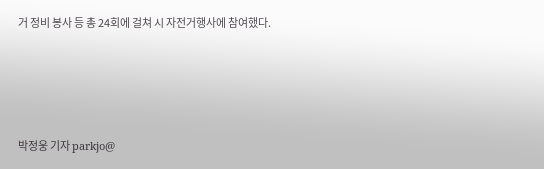거 정비 봉사 등 총 24회에 걸쳐 시 자전거행사에 참여했다.





박정웅 기자 parkjo@